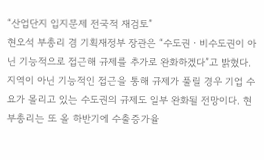“산업단지 입지문제 전국적 재검토”
현오석 부총리 겸 기획재정부 장관은 “수도권ㆍ비수도권이 아닌 기능적으로 접근해 규제를 추가로 완화하겠다”고 밝혔다. 지역이 아닌 기능적인 접근을 통해 규제가 풀릴 경우 기업 수요가 몰리고 있는 수도권의 규제도 일부 완화될 전망이다. 현 부총리는 또 올 하반기에 수출증가율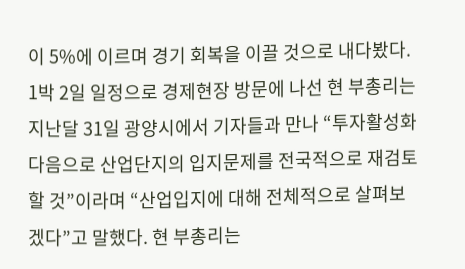이 5%에 이르며 경기 회복을 이끌 것으로 내다봤다.
1박 2일 일정으로 경제현장 방문에 나선 현 부총리는 지난달 31일 광양시에서 기자들과 만나 “투자활성화 다음으로 산업단지의 입지문제를 전국적으로 재검토할 것”이라며 “산업입지에 대해 전체적으로 살펴보겠다”고 말했다. 현 부총리는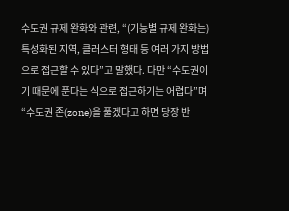수도권 규제 완화와 관련, “(기능별 규제 완화는) 특성화된 지역, 클러스터 형태 등 여러 가지 방법으로 접근할 수 있다”고 말했다. 다만 “수도권이기 때문에 푼다는 식으로 접근하기는 어렵다”며 “수도권 존(zone)을 풀겠다고 하면 당장 반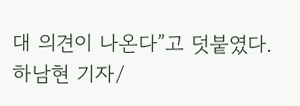대 의견이 나온다”고 덧붙였다.
하남현 기자/